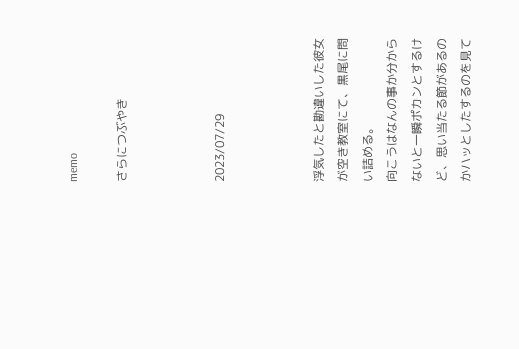memo

さらにつぶやき



2023/07/29



浮気したと勘違いした彼女が空き教室にて、黒尾に問い詰める。
向こうはなんの事か分からないと一瞬ポカンとするけど、思い当たる節があるのかハッとしたするのを見て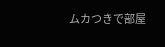ムカつきで部屋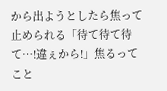から出ようとしたら焦って止められる「待て待て待て…!違ぇから!」焦るってこと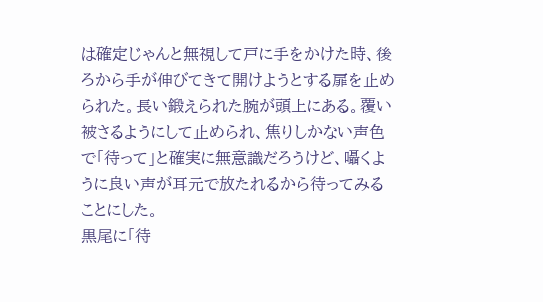は確定じゃんと無視して戸に手をかけた時、後ろから手が伸びてきて開けようとする扉を止められた。長い鍛えられた腕が頭上にある。覆い被さるようにして止められ、焦りしかない声色で「待って」と確実に無意識だろうけど、囁くように良い声が耳元で放たれるから待ってみることにした。
黒尾に「待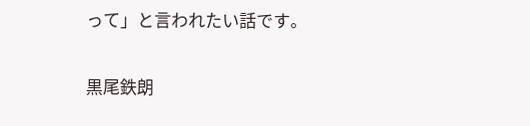って」と言われたい話です。

黒尾鉄朗